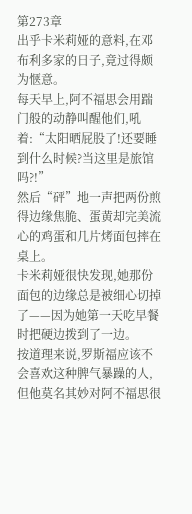第273章
出乎卡米莉娅的意料,在邓布利多家的日子,竟过得颇为惬意。
每天早上,阿不福思会用踹门般的动静叫醒他们,吼着:“太阳晒屁股了!还要睡到什么时候?当这里是旅馆吗?!”
然后“砰”地一声把两份煎得边缘焦脆、蛋黄却完美流心的鸡蛋和几片烤面包摔在桌上。
卡米莉娅很快发现,她那份面包的边缘总是被细心切掉了——因为她第一天吃早餐时把硬边拨到了一边。
按道理来说,罗斯福应该不会喜欢这种脾气暴躁的人,但他莫名其妙对阿不福思很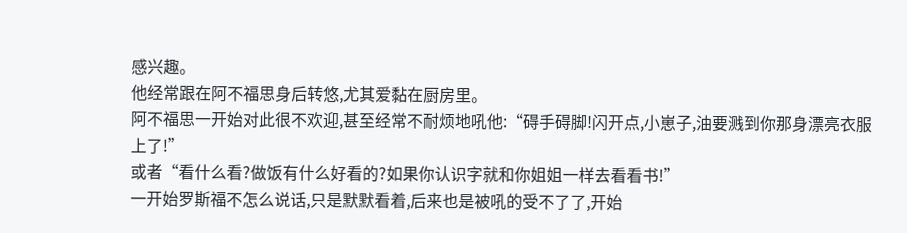感兴趣。
他经常跟在阿不福思身后转悠,尤其爱黏在厨房里。
阿不福思一开始对此很不欢迎,甚至经常不耐烦地吼他:“碍手碍脚!闪开点,小崽子,油要溅到你那身漂亮衣服上了!”
或者“看什么看?做饭有什么好看的?如果你认识字就和你姐姐一样去看看书!”
一开始罗斯福不怎么说话,只是默默看着,后来也是被吼的受不了了,开始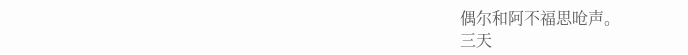偶尔和阿不福思呛声。
三天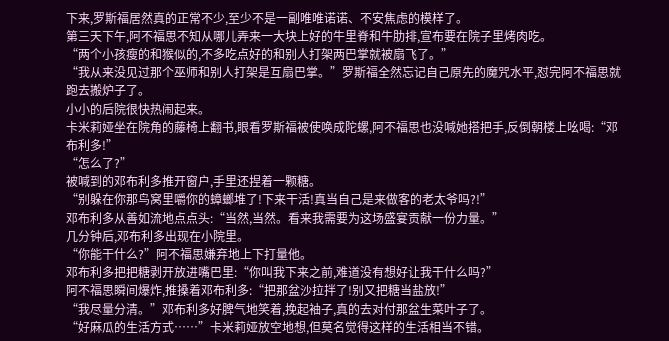下来,罗斯福居然真的正常不少,至少不是一副唯唯诺诺、不安焦虑的模样了。
第三天下午,阿不福思不知从哪儿弄来一大块上好的牛里脊和牛肋排,宣布要在院子里烤肉吃。
“两个小孩瘦的和猴似的,不多吃点好的和别人打架两巴掌就被扇飞了。”
“我从来没见过那个巫师和别人打架是互扇巴掌。”罗斯福全然忘记自己原先的魔咒水平,怼完阿不福思就跑去搬炉子了。
小小的后院很快热闹起来。
卡米莉娅坐在院角的藤椅上翻书,眼看罗斯福被使唤成陀螺,阿不福思也没喊她搭把手,反倒朝楼上吆喝:“邓布利多!”
“怎么了?”
被喊到的邓布利多推开窗户,手里还捏着一颗糖。
“别躲在你那鸟窝里嚼你的蟑螂堆了!下来干活!真当自己是来做客的老太爷吗?!”
邓布利多从善如流地点点头:“当然,当然。看来我需要为这场盛宴贡献一份力量。”
几分钟后,邓布利多出现在小院里。
“你能干什么?”阿不福思嫌弃地上下打量他。
邓布利多把把糖剥开放进嘴巴里:“你叫我下来之前,难道没有想好让我干什么吗?”
阿不福思瞬间爆炸,推搡着邓布利多:“把那盆沙拉拌了!别又把糖当盐放!”
“我尽量分清。”邓布利多好脾气地笑着,挽起袖子,真的去对付那盆生菜叶子了。
“好麻瓜的生活方式……”卡米莉娅放空地想,但莫名觉得这样的生活相当不错。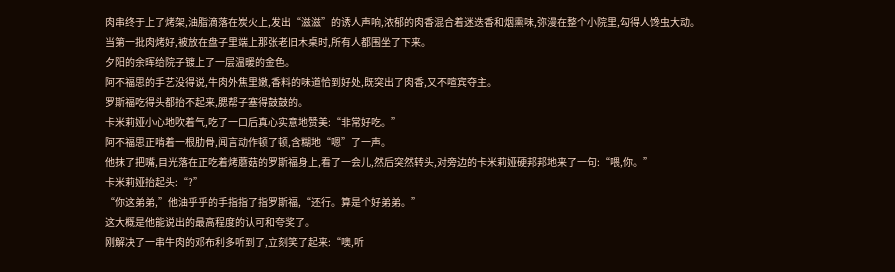肉串终于上了烤架,油脂滴落在炭火上,发出“滋滋”的诱人声响,浓郁的肉香混合着迷迭香和烟熏味,弥漫在整个小院里,勾得人馋虫大动。
当第一批肉烤好,被放在盘子里端上那张老旧木桌时,所有人都围坐了下来。
夕阳的余晖给院子镀上了一层温暖的金色。
阿不福思的手艺没得说,牛肉外焦里嫩,香料的味道恰到好处,既突出了肉香,又不喧宾夺主。
罗斯福吃得头都抬不起来,腮帮子塞得鼓鼓的。
卡米莉娅小心地吹着气,吃了一口后真心实意地赞美:“非常好吃。”
阿不福思正啃着一根肋骨,闻言动作顿了顿,含糊地“嗯”了一声。
他抹了把嘴,目光落在正吃着烤蘑菇的罗斯福身上,看了一会儿,然后突然转头,对旁边的卡米莉娅硬邦邦地来了一句:“喂,你。”
卡米莉娅抬起头:“?”
“你这弟弟,”他油乎乎的手指指了指罗斯福,“还行。算是个好弟弟。”
这大概是他能说出的最高程度的认可和夸奖了。
刚解决了一串牛肉的邓布利多听到了,立刻笑了起来:“噢,听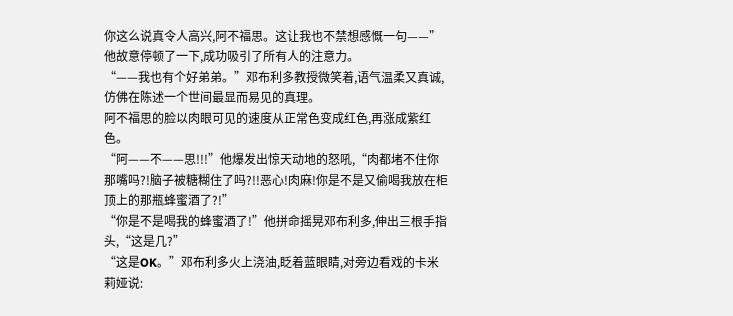你这么说真令人高兴,阿不福思。这让我也不禁想感慨一句——”
他故意停顿了一下,成功吸引了所有人的注意力。
“——我也有个好弟弟。”邓布利多教授微笑着,语气温柔又真诚,仿佛在陈述一个世间最显而易见的真理。
阿不福思的脸以肉眼可见的速度从正常色变成红色,再涨成紫红色。
“阿——不——思!!!”他爆发出惊天动地的怒吼,“肉都堵不住你那嘴吗?!脑子被糖糊住了吗?!!恶心!肉麻!你是不是又偷喝我放在柜顶上的那瓶蜂蜜酒了?!”
“你是不是喝我的蜂蜜酒了!”他拼命摇晃邓布利多,伸出三根手指头,“这是几?”
“这是OK。”邓布利多火上浇油,眨着蓝眼睛,对旁边看戏的卡米莉娅说: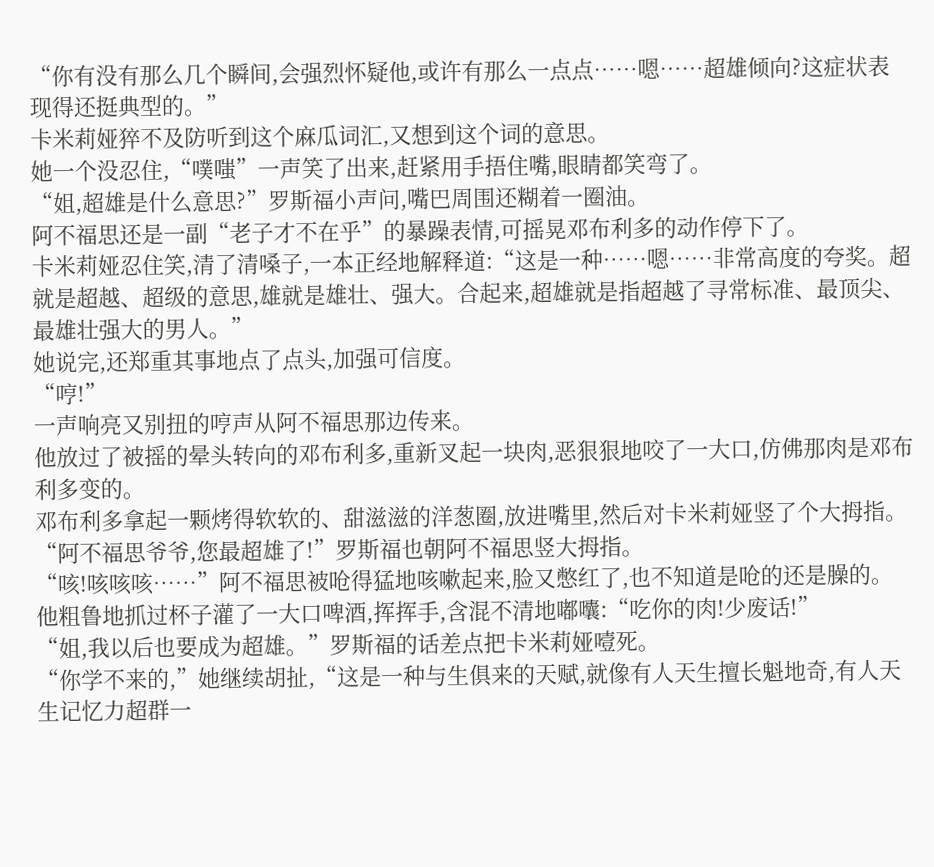“你有没有那么几个瞬间,会强烈怀疑他,或许有那么一点点……嗯……超雄倾向?这症状表现得还挺典型的。”
卡米莉娅猝不及防听到这个麻瓜词汇,又想到这个词的意思。
她一个没忍住,“噗嗤”一声笑了出来,赶紧用手捂住嘴,眼睛都笑弯了。
“姐,超雄是什么意思?”罗斯福小声问,嘴巴周围还糊着一圈油。
阿不福思还是一副“老子才不在乎”的暴躁表情,可摇晃邓布利多的动作停下了。
卡米莉娅忍住笑,清了清嗓子,一本正经地解释道:“这是一种……嗯……非常高度的夸奖。超就是超越、超级的意思,雄就是雄壮、强大。合起来,超雄就是指超越了寻常标准、最顶尖、最雄壮强大的男人。”
她说完,还郑重其事地点了点头,加强可信度。
“哼!”
一声响亮又别扭的哼声从阿不福思那边传来。
他放过了被摇的晕头转向的邓布利多,重新叉起一块肉,恶狠狠地咬了一大口,仿佛那肉是邓布利多变的。
邓布利多拿起一颗烤得软软的、甜滋滋的洋葱圈,放进嘴里,然后对卡米莉娅竖了个大拇指。
“阿不福思爷爷,您最超雄了!”罗斯福也朝阿不福思竖大拇指。
“咳!咳咳咳……”阿不福思被呛得猛地咳嗽起来,脸又憋红了,也不知道是呛的还是臊的。
他粗鲁地抓过杯子灌了一大口啤酒,挥挥手,含混不清地嘟囔:“吃你的肉!少废话!”
“姐,我以后也要成为超雄。”罗斯福的话差点把卡米莉娅噎死。
“你学不来的,”她继续胡扯,“这是一种与生俱来的天赋,就像有人天生擅长魁地奇,有人天生记忆力超群一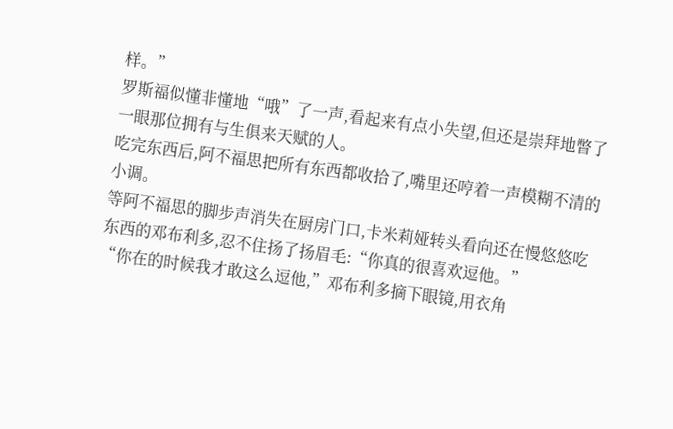样。”
罗斯福似懂非懂地“哦”了一声,看起来有点小失望,但还是崇拜地瞥了一眼那位拥有与生俱来天赋的人。
吃完东西后,阿不福思把所有东西都收拾了,嘴里还哼着一声模糊不清的小调。
等阿不福思的脚步声消失在厨房门口,卡米莉娅转头看向还在慢悠悠吃东西的邓布利多,忍不住扬了扬眉毛:“你真的很喜欢逗他。”
“你在的时候我才敢这么逗他,”邓布利多摘下眼镜,用衣角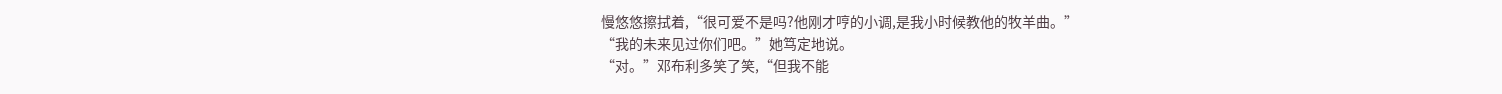慢悠悠擦拭着,“很可爱不是吗?他刚才哼的小调,是我小时候教他的牧羊曲。”
“我的未来见过你们吧。”她笃定地说。
“对。”邓布利多笑了笑,“但我不能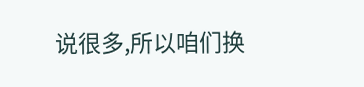说很多,所以咱们换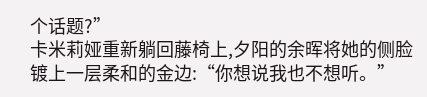个话题?”
卡米莉娅重新躺回藤椅上,夕阳的余晖将她的侧脸镀上一层柔和的金边:“你想说我也不想听。”